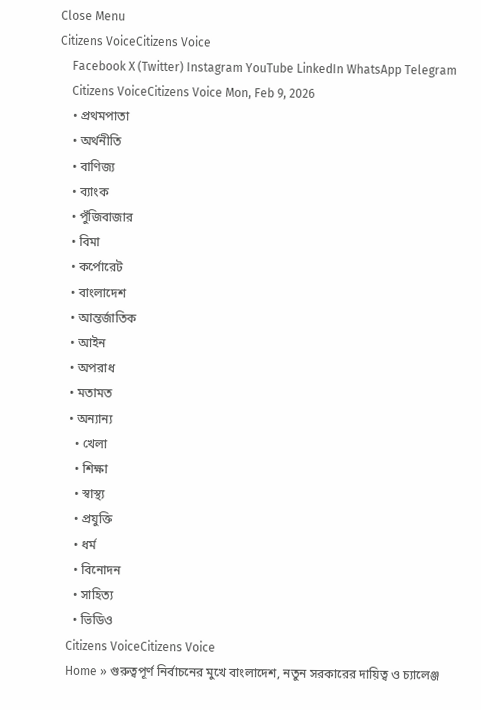Close Menu
Citizens VoiceCitizens Voice
    Facebook X (Twitter) Instagram YouTube LinkedIn WhatsApp Telegram
    Citizens VoiceCitizens Voice Mon, Feb 9, 2026
    • প্রথমপাতা
    • অর্থনীতি
    • বাণিজ্য
    • ব্যাংক
    • পুঁজিবাজার
    • বিমা
    • কর্পোরেট
    • বাংলাদেশ
    • আন্তর্জাতিক
    • আইন
    • অপরাধ
    • মতামত
    • অন্যান্য
      • খেলা
      • শিক্ষা
      • স্বাস্থ্য
      • প্রযুক্তি
      • ধর্ম
      • বিনোদন
      • সাহিত্য
      • ভিডিও
    Citizens VoiceCitizens Voice
    Home » গুরুত্বপূর্ণ নির্বাচনের মুখে বাংলাদেশ, নতুন সরকারের দায়িত্ব ও চ্যালেঞ্জ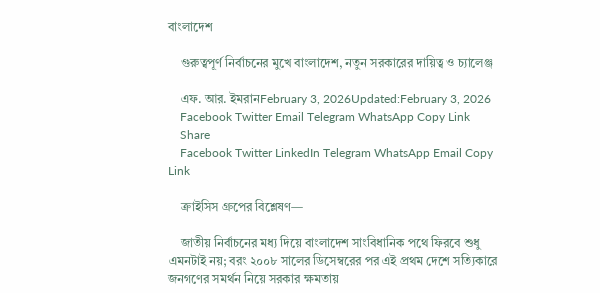বাংলাদেশ

    গুরুত্বপূর্ণ নির্বাচনের মুখে বাংলাদেশ, নতুন সরকারের দায়িত্ব ও চ্যালেঞ্জ

    এফ. আর. ইমরানFebruary 3, 2026Updated:February 3, 2026
    Facebook Twitter Email Telegram WhatsApp Copy Link
    Share
    Facebook Twitter LinkedIn Telegram WhatsApp Email Copy Link

    ক্রাইসিস গ্রুপের বিশ্লেষণ—

    জাতীয় নির্বাচনের মধ্য দিয়ে বাংলাদেশ সাংবিধানিক পথে ফিরবে শুধু এমনটাই নয়; বরং ২০০৮ সালের ডিসেম্বরের পর এই প্রথম দেশে সত্যিকারে জনগণের সমর্থন নিয়ে সরকার ক্ষমতায়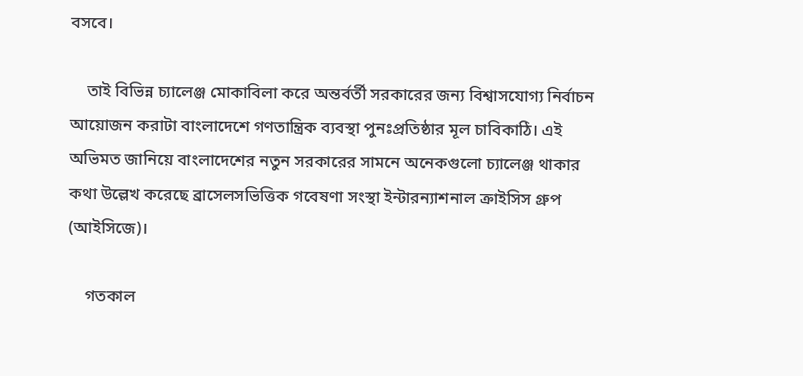বসবে।

    তাই বিভিন্ন চ্যালেঞ্জ মোকাবিলা করে অন্তর্বর্তী সরকারের জন্য বিশ্বাসযোগ্য নির্বাচন আয়োজন করাটা বাংলাদেশে গণতান্ত্রিক ব্যবস্থা পুনঃপ্রতিষ্ঠার মূল চাবিকাঠি। এই অভিমত জানিয়ে বাংলাদেশের নতুন সরকারের সামনে অনেকগুলো চ্যালেঞ্জ থাকার কথা উল্লেখ করেছে ব্রাসেলসভিত্তিক গবেষণা সংস্থা ইন্টারন্যাশনাল ক্রাইসিস গ্রুপ (আইসিজে)।

    গতকাল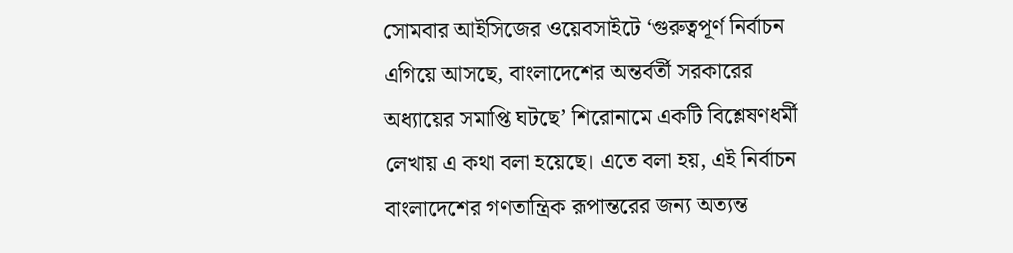সোমবার আইসিজের ওয়েবসাইটে ‘গুরুত্বপূর্ণ নির্বাচন এগিয়ে আসছে, বাংলাদেশের অন্তর্বর্তী সরকারের অধ্যায়ের সমাপ্তি ঘটছে’ শিরোনামে একটি বিশ্লেষণধর্মী লেখায় এ কথা বলা হয়েছে। এতে বলা হয়, এই নির্বাচন বাংলাদেশের গণতান্ত্রিক রূপান্তরের জন্য অত্যন্ত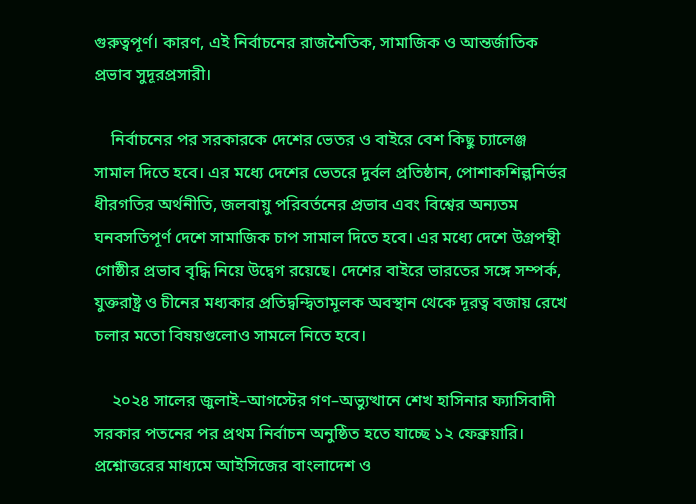গুরুত্বপূর্ণ। কারণ, এই নির্বাচনের রাজনৈতিক, সামাজিক ও আন্তর্জাতিক প্রভাব সুদূরপ্রসারী।

    নির্বাচনের পর সরকারকে দেশের ভেতর ও বাইরে বেশ কিছু চ্যালেঞ্জ সামাল দিতে হবে। এর মধ্যে দেশের ভেতরে দুর্বল প্রতিষ্ঠান, পোশাকশিল্পনির্ভর ধীরগতির অর্থনীতি, জলবায়ু পরিবর্তনের প্রভাব এবং বিশ্বের অন্যতম ঘনবসতিপূর্ণ দেশে সামাজিক চাপ সামাল দিতে হবে। এর মধ্যে দেশে উগ্রপন্থী গোষ্ঠীর প্রভাব বৃদ্ধি নিয়ে উদ্বেগ রয়েছে। দেশের বাইরে ভারতের সঙ্গে সম্পর্ক, যুক্তরাষ্ট্র ও চীনের মধ্যকার প্রতিদ্বন্দ্বিতামূলক অবস্থান থেকে দূরত্ব বজায় রেখে চলার মতো বিষয়গুলোও সামলে নিতে হবে।

    ২০২৪ সালের জুলাই–আগস্টের গণ–অভ্যুত্থানে শেখ হাসিনার ফ্যাসিবাদী সরকার পতনের পর প্রথম নির্বাচন অনুষ্ঠিত হতে যাচ্ছে ১২ ফেব্রুয়ারি। প্রশ্নোত্তরের মাধ্যমে আইসিজের বাংলাদেশ ও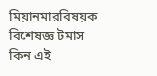মিয়ানমারবিষয়ক বিশেষজ্ঞ টমাস কিন এই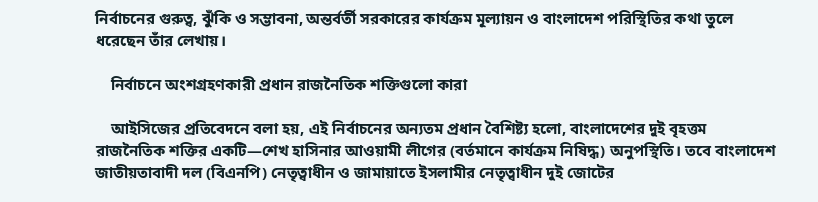নির্বাচনের গুরুত্ব, ঝুঁকি ও সম্ভাবনা, অন্তর্বর্তী সরকারের কার্যক্রম মূল্যায়ন ও বাংলাদেশ পরিস্থিতির কথা তুলে ধরেছেন তাঁর লেখায়।

    নির্বাচনে অংশগ্রহণকারী প্রধান রাজনৈতিক শক্তিগুলো কারা

    আইসিজের প্রতিবেদনে বলা হয়, এই নির্বাচনের অন্যতম প্রধান বৈশিষ্ট্য হলো, বাংলাদেশের দুই বৃহত্তম রাজনৈতিক শক্তির একটি—শেখ হাসিনার আওয়ামী লীগের (বর্তমানে কার্যক্রম নিষিদ্ধ) অনুপস্থিতি। তবে বাংলাদেশ জাতীয়তাবাদী দল (বিএনপি) নেতৃত্বাধীন ও জামায়াতে ইসলামীর নেতৃত্বাধীন দুই জোটের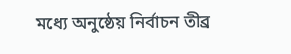মধ্যে অনুষ্ঠেয় নির্বাচন তীব্র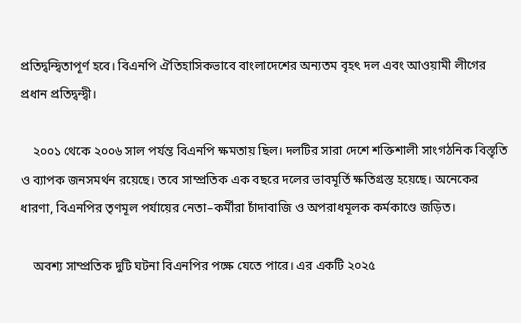প্রতিদ্বন্দ্বিতাপূর্ণ হবে। বিএনপি ঐতিহাসিকভাবে বাংলাদেশের অন্যতম বৃহৎ দল এবং আওয়ামী লীগের প্রধান প্রতিদ্বন্দ্বী।

    ২০০১ থেকে ২০০৬ সাল পর্যন্ত বিএনপি ক্ষমতায় ছিল। দলটির সারা দেশে শক্তিশালী সাংগঠনিক বিস্তৃতি ও ব্যাপক জনসমর্থন রয়েছে। তবে সাম্প্রতিক এক বছরে দলের ভাবমূর্তি ক্ষতিগ্রস্ত হয়েছে। অনেকের ধারণা, বিএনপির তৃণমূল পর্যায়ের নেতা–কর্মীরা চাঁদাবাজি ও অপরাধমূলক কর্মকাণ্ডে জড়িত।

    অবশ্য সাম্প্রতিক দুটি ঘটনা বিএনপির পক্ষে যেতে পারে। এর একটি ২০২৫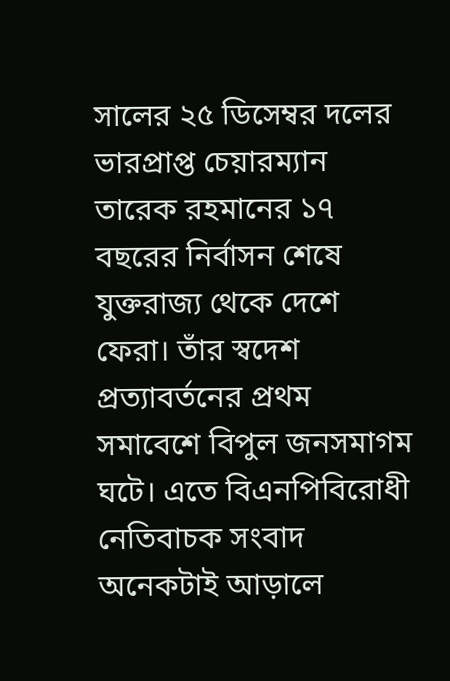সালের ২৫ ডিসেম্বর দলের ভারপ্রাপ্ত চেয়ারম্যান তারেক রহমানের ১৭ বছরের নির্বাসন শেষে যুক্তরাজ্য থেকে দেশে ফেরা। তাঁর স্বদেশ প্রত্যাবর্তনের প্রথম সমাবেশে বিপুল জনসমাগম ঘটে। এতে বিএনপিবিরোধী নেতিবাচক সংবাদ অনেকটাই আড়ালে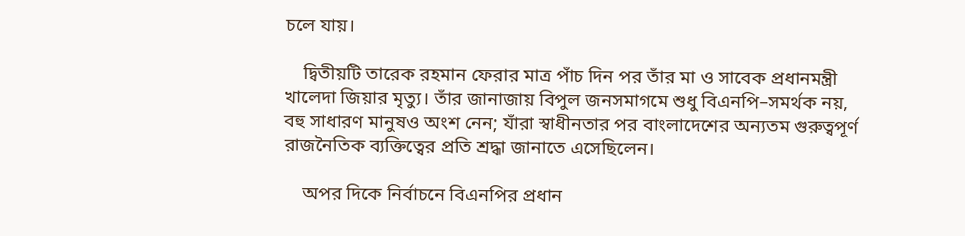চলে যায়।

    দ্বিতীয়টি তারেক রহমান ফেরার মাত্র পাঁচ দিন পর তাঁর মা ও সাবেক প্রধানমন্ত্রী খালেদা জিয়ার মৃত্যু। তাঁর জানাজায় বিপুল জনসমাগমে শুধু বিএনপি–সমর্থক নয়, বহু সাধারণ মানুষও অংশ নেন; যাঁরা স্বাধীনতার পর বাংলাদেশের অন্যতম গুরুত্বপূর্ণ রাজনৈতিক ব্যক্তিত্বের প্রতি শ্রদ্ধা জানাতে এসেছিলেন।

    অপর দিকে নির্বাচনে বিএনপির প্রধান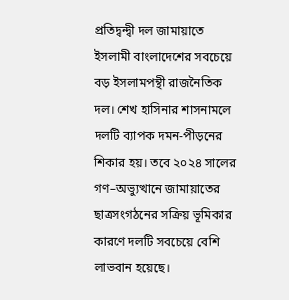প্রতিদ্বন্দ্বী দল জামায়াতে ইসলামী বাংলাদেশের সবচেয়ে বড় ইসলামপন্থী রাজনৈতিক দল। শেখ হাসিনার শাসনামলে দলটি ব্যাপক দমন-পীড়নের শিকার হয়। তবে ২০২৪ সালের গণ–অভ্যুত্থানে জামায়াতের ছাত্রসংগঠনের সক্রিয় ভূমিকার কারণে দলটি সবচেয়ে বেশি লাভবান হয়েছে।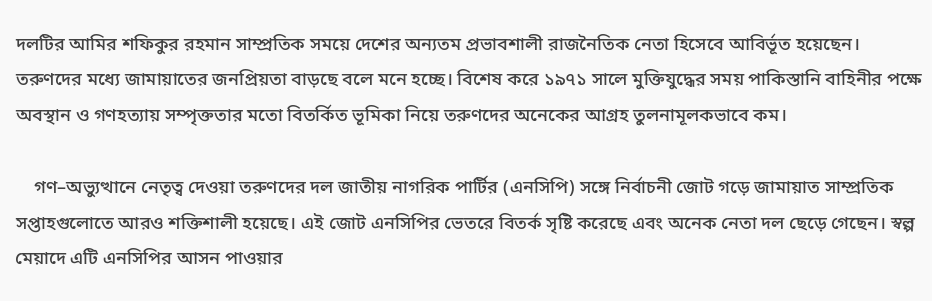দলটির আমির শফিকুর রহমান সাম্প্রতিক সময়ে দেশের অন্যতম প্রভাবশালী রাজনৈতিক নেতা হিসেবে আবির্ভূত হয়েছেন। তরুণদের মধ্যে জামায়াতের জনপ্রিয়তা বাড়ছে বলে মনে হচ্ছে। বিশেষ করে ১৯৭১ সালে মুক্তিযুদ্ধের সময় পাকিস্তানি বাহিনীর পক্ষে অবস্থান ও গণহত্যায় সম্পৃক্ততার মতো বিতর্কিত ভূমিকা নিয়ে তরুণদের অনেকের আগ্রহ তুলনামূলকভাবে কম।

    গণ–অভ্যুত্থানে নেতৃত্ব দেওয়া তরুণদের দল জাতীয় নাগরিক পার্টির (এনসিপি) সঙ্গে নির্বাচনী জোট গড়ে জামায়াত সাম্প্রতিক সপ্তাহগুলোতে আরও শক্তিশালী হয়েছে। এই জোট এনসিপির ভেতরে বিতর্ক সৃষ্টি করেছে এবং অনেক নেতা দল ছেড়ে গেছেন। স্বল্প মেয়াদে এটি এনসিপির আসন পাওয়ার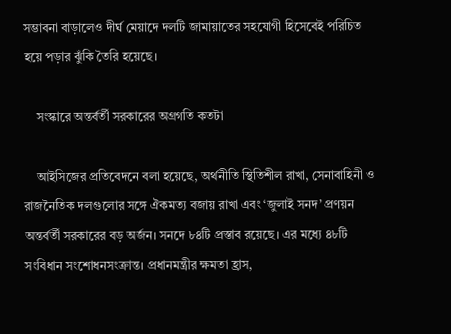সম্ভাবনা বাড়ালেও দীর্ঘ মেয়াদে দলটি জামায়াতের সহযোগী হিসেবেই পরিচিত হয়ে পড়ার ঝুঁকি তৈরি হয়েছে।

    সংস্কারে অন্তর্বর্তী সরকারের অগ্রগতি কতটা

    আইসিজের প্রতিবেদনে বলা হয়েছে, অর্থনীতি স্থিতিশীল রাখা, সেনাবাহিনী ও রাজনৈতিক দলগুলোর সঙ্গে ঐকমত্য বজায় রাখা এবং ‘জুলাই সনদ’ প্রণয়ন অন্তর্বর্তী সরকারের বড় অর্জন। সনদে ৮৪টি প্রস্তাব রয়েছে। এর মধ্যে ৪৮টি সংবিধান সংশোধনসংক্রান্ত। প্রধানমন্ত্রীর ক্ষমতা হ্রাস,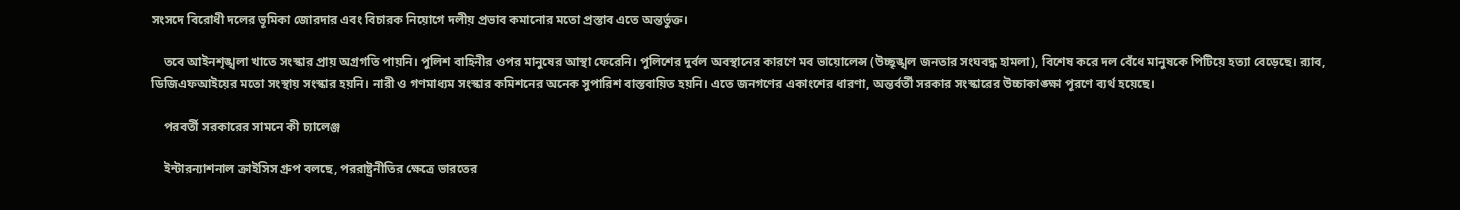সংসদে বিরোধী দলের ভূমিকা জোরদার এবং বিচারক নিয়োগে দলীয় প্রভাব কমানোর মতো প্রস্তাব এতে অন্তর্ভুক্ত।

    তবে আইনশৃঙ্খলা খাতে সংস্কার প্রায় অগ্রগতি পায়নি। পুলিশ বাহিনীর ওপর মানুষের আস্থা ফেরেনি। পুলিশের দুর্বল অবস্থানের কারণে মব ভায়োলেন্স (উচ্ছৃঙ্খল জনতার সংঘবদ্ধ হামলা), বিশেষ করে দল বেঁধে মানুষকে পিটিয়ে হত্যা বেড়েছে। র‌্যাব, ডিজিএফআইয়ের মতো সংস্থায় সংস্কার হয়নি। নারী ও গণমাধ্যম সংস্কার কমিশনের অনেক সুপারিশ বাস্তবায়িত হয়নি। এতে জনগণের একাংশের ধারণা, অন্তর্বর্তী সরকার সংস্কারের উচ্চাকাঙ্ক্ষা পূরণে ব্যর্থ হয়েছে।

    পরবর্তী সরকারের সামনে কী চ্যালেঞ্জ

    ইন্টারন্যাশনাল ক্রাইসিস গ্রুপ বলছে, পররাষ্ট্রনীতির ক্ষেত্রে ভারতের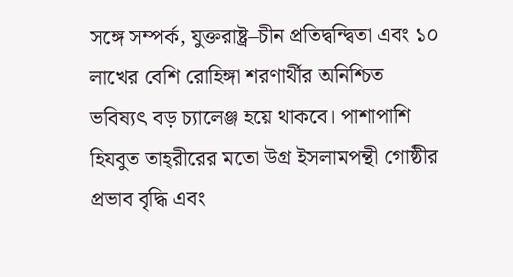সঙ্গে সম্পর্ক, যুক্তরাষ্ট্র–চীন প্রতিদ্বন্দ্বিতা এবং ১০ লাখের বেশি রোহিঙ্গা শরণার্থীর অনিশ্চিত ভবিষ্যৎ বড় চ্যালেঞ্জ হয়ে থাকবে। পাশাপাশি হিযবুত তাহ্‌রীরের মতো উগ্র ইসলামপন্থী গোষ্ঠীর প্রভাব বৃদ্ধি এবং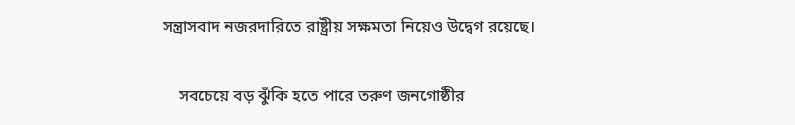সন্ত্রাসবাদ নজরদারিতে রাষ্ট্রীয় সক্ষমতা নিয়েও উদ্বেগ রয়েছে।

    সবচেয়ে বড় ঝুঁকি হতে পারে তরুণ জনগোষ্ঠীর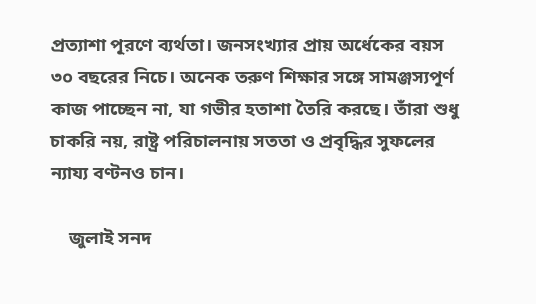প্রত্যাশা পূরণে ব্যর্থতা। জনসংখ্যার প্রায় অর্ধেকের বয়স ৩০ বছরের নিচে। অনেক তরুণ শিক্ষার সঙ্গে সামঞ্জস্যপূর্ণ কাজ পাচ্ছেন না, যা গভীর হতাশা তৈরি করছে। তাঁরা শুধু চাকরি নয়, রাষ্ট্র পরিচালনায় সততা ও প্রবৃদ্ধির সুফলের ন্যায্য বণ্টনও চান।

    জুলাই সনদ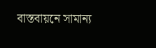বাস্তবায়নে সামান্য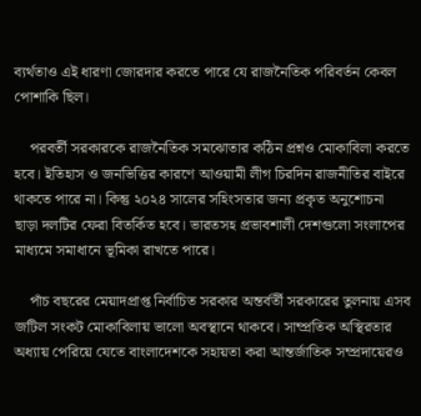ব্যর্থতাও এই ধারণা জোরদার করতে পারে যে রাজনৈতিক পরিবর্তন কেবল পোশাকি ছিল।

    পরবর্তী সরকারকে রাজনৈতিক সমঝোতার কঠিন প্রশ্নও মোকাবিলা করতে হবে। ইতিহাস ও জনভিত্তির কারণে আওয়ামী লীগ চিরদিন রাজনীতির বাইরে থাকতে পারে না। কিন্তু ২০২৪ সালের সহিংসতার জন্য প্রকৃত অনুশোচনা ছাড়া দলটির ফেরা বিতর্কিত হবে। ভারতসহ প্রভাবশালী দেশগুলো সংলাপের মাধ্যমে সমাধানে ভূমিকা রাখতে পারে।

    পাঁচ বছরের মেয়াদপ্রাপ্ত নির্বাচিত সরকার অন্তর্বর্তী সরকারের তুলনায় এসব জটিল সংকট মোকাবিলায় ভালো অবস্থানে থাকবে। সাম্প্রতিক অস্থিরতার অধ্যায় পেরিয়ে যেতে বাংলাদেশকে সহায়তা করা আন্তর্জাতিক সম্প্রদায়েরও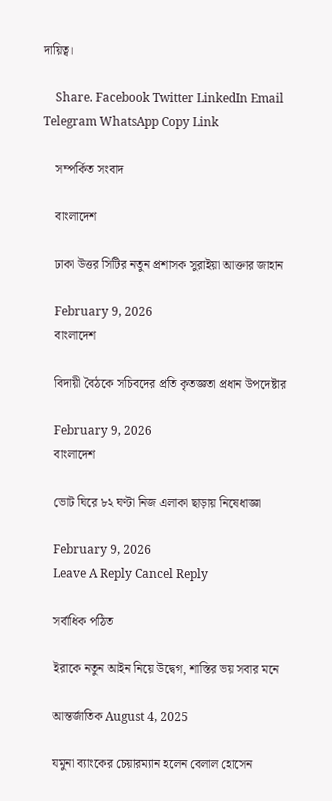দায়িত্ব।

    Share. Facebook Twitter LinkedIn Email Telegram WhatsApp Copy Link

    সম্পর্কিত সংবাদ

    বাংলাদেশ

    ঢাকা উত্তর সিটির নতুন প্রশাসক সুরাইয়া আক্তার জাহান

    February 9, 2026
    বাংলাদেশ

    বিদায়ী বৈঠকে সচিবদের প্রতি কৃতজ্ঞতা প্রধান উপদেষ্টার

    February 9, 2026
    বাংলাদেশ

    ভোট ঘিরে ৮২ ঘণ্টা নিজ এলাকা ছাড়ায় নিষেধাজ্ঞা

    February 9, 2026
    Leave A Reply Cancel Reply

    সর্বাধিক পঠিত

    ইরাকে নতুন আইন নিয়ে উদ্বেগ, শাস্তির ভয় সবার মনে

    আন্তর্জাতিক August 4, 2025

    যমুনা ব্যাংকের চেয়ারম্যান হলেন বেলাল হোসেন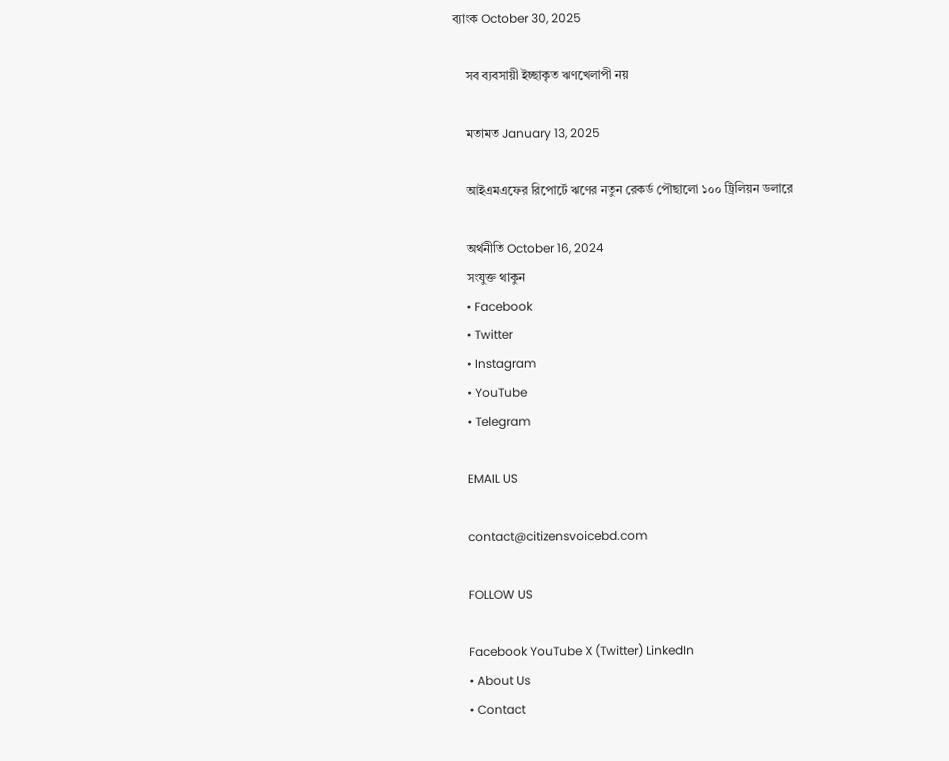ব্যাংক October 30, 2025

    সব ব্যবসায়ী ইচ্ছাকৃত ঋণখেলাপী নয়

    মতামত January 13, 2025

    আইএমএফের রিপোর্টে ঋণের নতুন রেকর্ড পৌছালো ১০০ ট্রিলিয়ন ডলারে

    অর্থনীতি October 16, 2024
    সংযুক্ত থাকুন
    • Facebook
    • Twitter
    • Instagram
    • YouTube
    • Telegram

    EMAIL US

    contact@citizensvoicebd.com

    FOLLOW US

    Facebook YouTube X (Twitter) LinkedIn
    • About Us
    • Contact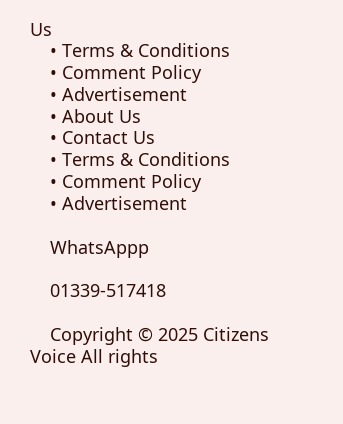Us
    • Terms & Conditions
    • Comment Policy
    • Advertisement
    • About Us
    • Contact Us
    • Terms & Conditions
    • Comment Policy
    • Advertisement

    WhatsAppp

    01339-517418

    Copyright © 2025 Citizens Voice All rights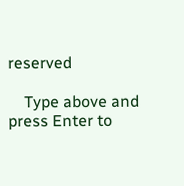reserved

    Type above and press Enter to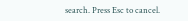search. Press Esc to cancel.